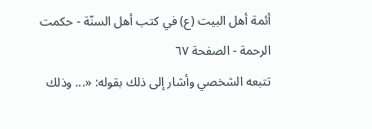أئمة أهل البيت (ع) في كتب أهل السنّة - حكمت الرحمة - الصفحة ٦٧
تتبعه الشخصي وأشار إلى ذلك بقوله: «... وذلك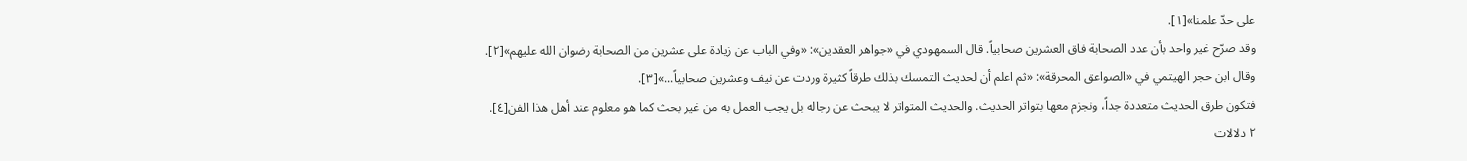على حدّ علمنا»[١].
وقد صرّح غير واحد بأن عدد الصحابة فاق العشرين صحابياً. قال السمهودي في «جواهر العقدين»: «وفي الباب عن زيادة على عشرين من الصحابة رضوان الله عليهم»[٢].
وقال ابن حجر الهيتمي في «الصواعق المحرقة»: «ثم اعلم أن لحديث التمسك بذلك طرقاً كثيرة وردت عن نيف وعشرين صحابياً...»[٣].
فتكون طرق الحديث متعددة جداً، ونجزم معها بتواتر الحديث. والحديث المتواتر لا يبحث عن رجاله بل يجب العمل به من غير بحث كما هو معلوم عند أهل هذا الفن[٤].
٢ دلالات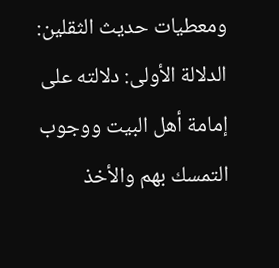ومعطيات حديث الثقلين:
الدلالة الأولى: دلالته على إمامة أهل البيت ووجوب التمسك بهم والأخذ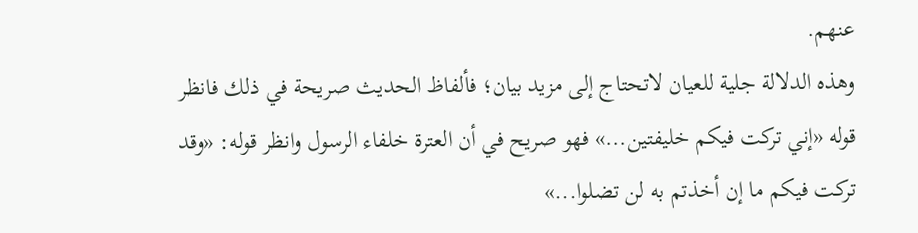عنهم.
وهذه الدلالة جلية للعيان لاتحتاج إلى مزيد بيان؛ فألفاظ الحديث صريحة في ذلك فانظر قوله «إني تركت فيكم خليفتين...» فهو صريح في أن العترة خلفاء الرسول وانظر قوله: «وقد تركت فيكم ما إن أخذتم به لن تضلوا...»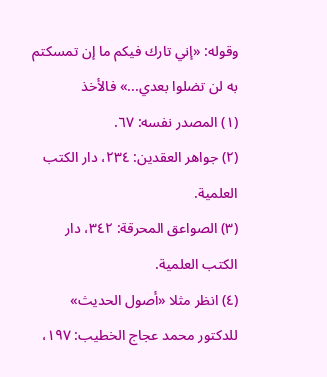وقوله: «إني تارك فيكم ما إن تمسكتم به لن تضلوا بعدي...» فالأخذ
(١) المصدر نفسه: ٦٧.
(٢) جواهر العقدين: ٢٣٤، دار الكتب العلمية.
(٣) الصواعق المحرقة: ٣٤٢، دار الكتب العلمية.
(٤) انظر مثلا «أصول الحديث» للدكتور محمد عجاج الخطيب: ١٩٧،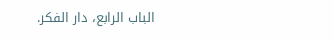الباب الرابع، دار الفكر.